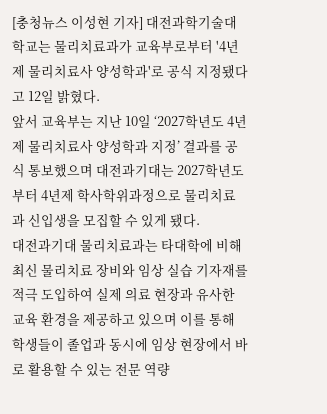[충청뉴스 이성현 기자] 대전과학기술대학교는 물리치료과가 교육부로부터 '4년제 물리치료사 양성학과'로 공식 지정됐다고 12일 밝혔다.
앞서 교육부는 지난 10일 ‘2027학년도 4년제 물리치료사 양성학과 지정’ 결과를 공식 통보했으며 대전과기대는 2027학년도부터 4년제 학사학위과정으로 물리치료과 신입생을 모집할 수 있게 됐다.
대전과기대 물리치료과는 타대학에 비해 최신 물리치료 장비와 임상 실습 기자재를 적극 도입하여 실제 의료 현장과 유사한 교육 환경을 제공하고 있으며 이를 통해 학생들이 졸업과 동시에 임상 현장에서 바로 활용할 수 있는 전문 역량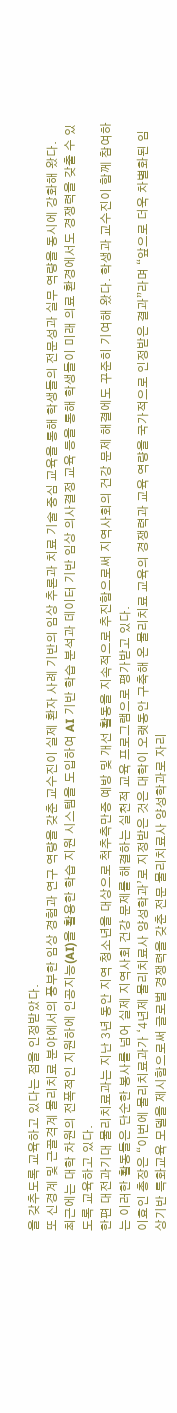을 갖추도록 교육하고 있다는 점을 인정받았다.
또 신경계 및 근골격계 물리치료 분야에서의 풍부한 임상 경험과 연구 역량을 갖춘 교수진이 실제 환자 사례 기반의 임상 추론과 치료 기술 중심 교육을 통해 학생들의 전문성과 실무 역량을 동시에 강화해 왔다.
최근에는 대학 차원의 전폭적인 지원하에 인공지능(AI)을 활용한 학습 지원 시스템을 도입하여 AI 기반 학습 분석과 데이터 기반 임상 의사결정 교육 등을 통해 학생들이 미래 의료 환경에서도 경쟁력을 갖출 수 있도록 교육하고 있다.
한편 대전과기대 물리치료과는 지난 3년 동안 지역 청소년을 대상으로 척추측만증 예방 및 개선 활동을 지속적으로 추진함으로써 지역사회의 건강 문제 해결에도 꾸준히 기여해 왔다. 학생과 교수진이 함께 참여하는 이러한 활동들은 단순한 봉사를 넘어 실제 지역사회 건강 문제를 해결하는 실천적 교육 프로그램으로 평가받고 있다.
이효인 총장은 “이번에 물리치료과가 ‘4년제 물리치료사 양성학과’로 지정받은 것은 대학이 오랫동안 구축해 온 물리치료 교육의 경쟁력과 교육 역량을 국가적으로 인정받은 결과”라며 “앞으로 더욱 차별화된 임상기반 특화교육 모델을 제시함으로써 글로벌 경쟁력을 갖춘 전문 물리치료사 양성학과로 자리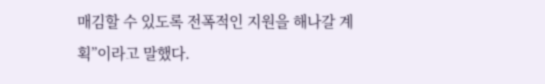매김할 수 있도록 전폭적인 지원을 해나갈 계획”이라고 말했다.